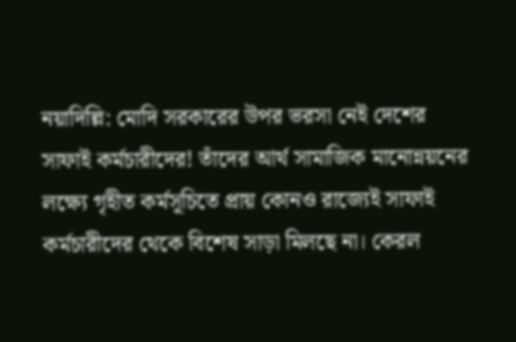নয়াদিল্লি: মোদি সরকারের উপর ভরসা নেই দেশের সাফাই কর্মচারীদের! তাঁদের আর্থ সামাজিক মানোন্নয়নের লক্ষ্যে গৃহীত কর্মসূচিতে প্রায় কোনও রাজ্যেই সাফাই কর্মচারীদের থেকে বিশেষ সাড়া মিলছে না। কেরল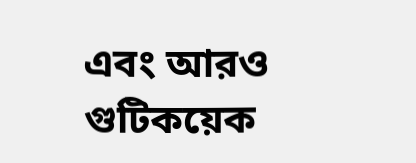এবং আরও গুটিকয়েক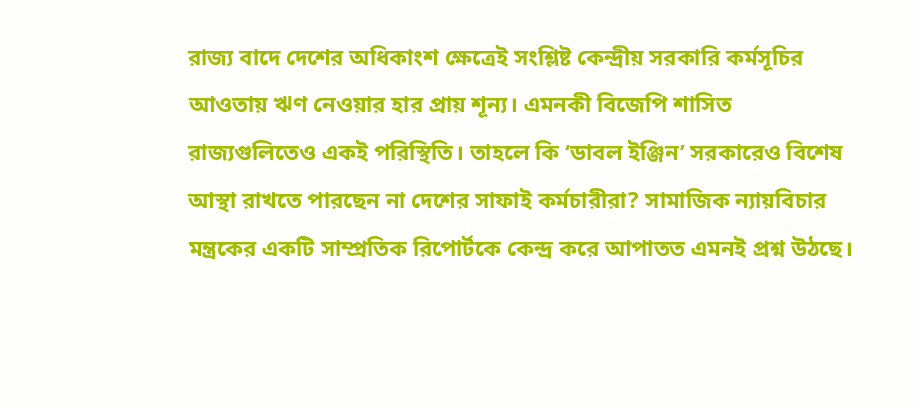রাজ্য বাদে দেশের অধিকাংশ ক্ষেত্রেই সংশ্লিষ্ট কেন্দ্রীয় সরকারি কর্মসূচির আওতায় ঋণ নেওয়ার হার প্রায় শূন্য। এমনকী বিজেপি শাসিত রাজ্যগুলিতেও একই পরিস্থিতি। তাহলে কি ‘ডাবল ইঞ্জিন’ সরকারেও বিশেষ আস্থা রাখতে পারছেন না দেশের সাফাই কর্মচারীরা? সামাজিক ন্যায়বিচার মন্ত্রকের একটি সাম্প্রতিক রিপোর্টকে কেন্দ্র করে আপাতত এমনই প্রশ্ন উঠছে।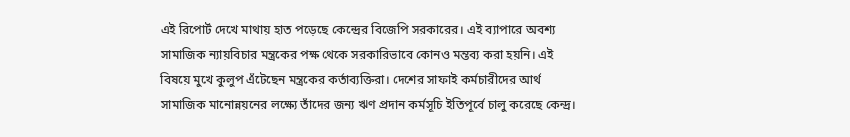এই রিপোর্ট দেখে মাথায় হাত পড়েছে কেন্দ্রের বিজেপি সরকারের। এই ব্যাপারে অবশ্য সামাজিক ন্যায়বিচার মন্ত্রকের পক্ষ থেকে সরকারিভাবে কোনও মন্তব্য করা হয়নি। এই বিষয়ে মুখে কুলুপ এঁটেছেন মন্ত্রকের কর্তাব্যক্তিরা। দেশের সাফাই কর্মচারীদের আর্থ সামাজিক মানোন্নয়নের লক্ষ্যে তাঁদের জন্য ঋণ প্রদান কর্মসূচি ইতিপূর্বে চালু করেছে কেন্দ্র।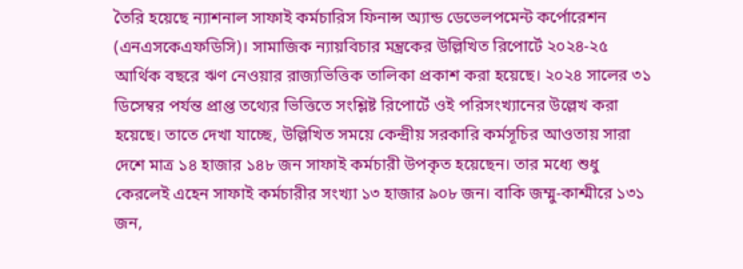তৈরি হয়েছে ন্যাশনাল সাফাই কর্মচারিস ফিনান্স অ্যান্ড ডেভেলপমেন্ট কর্পোরেশন (এনএসকেএফডিসি)। সামাজিক ন্যায়বিচার মন্ত্রকের উল্লিখিত রিপোর্টে ২০২৪-২৫ আর্থিক বছরে ঋণ নেওয়ার রাজ্যভিত্তিক তালিকা প্রকাশ করা হয়েছে। ২০২৪ সালের ৩১ ডিসেম্বর পর্যন্ত প্রাপ্ত তথ্যের ভিত্তিতে সংশ্লিষ্ট রিপোর্টে ওই পরিসংখ্যানের উল্লেখ করা হয়েছে। তাতে দেখা যাচ্ছে, উল্লিখিত সময়ে কেন্দ্রীয় সরকারি কর্মসূচির আওতায় সারা দেশে মাত্র ১৪ হাজার ১৪৮ জন সাফাই কর্মচারী উপকৃত হয়েছেন। তার মধ্যে শুধু কেরলেই এহেন সাফাই কর্মচারীর সংখ্যা ১৩ হাজার ৯০৮ জন। বাকি জম্মু-কাশ্মীরে ১৩১ জন,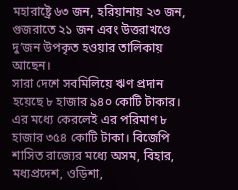মহারাষ্ট্রে ৬৩ জন, হরিয়ানায় ২৩ জন, গুজরাতে ২১ জন এবং উত্তরাখণ্ডে দু’জন উপকৃত হওয়ার তালিকায় আছেন।
সারা দেশে সবমিলিয়ে ঋণ প্রদান হয়েছে ৮ হাজার ৯৪০ কোটি টাকার। এর মধ্যে কেরলেই এর পরিমাণ ৮ হাজার ৩৫৪ কোটি টাকা। বিজেপি শাসিত রাজ্যের মধ্যে অসম, বিহার, মধ্যপ্রদেশ, ওড়িশা,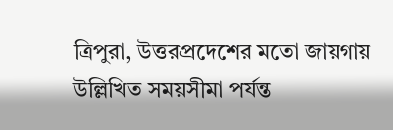ত্রিপুরা, উত্তরপ্রদেশের মতো জায়গায় উল্লিখিত সময়সীমা পর্যন্ত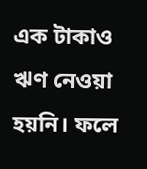এক টাকাও ঋণ নেওয়া হয়নি। ফলে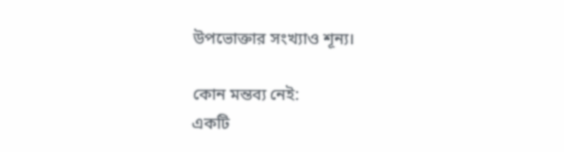উপভোক্তার সংখ্যাও শূন্য।

কোন মন্তব্য নেই:
একটি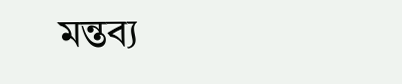মন্তব্য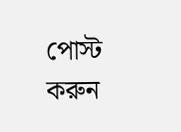পোস্ট করুন